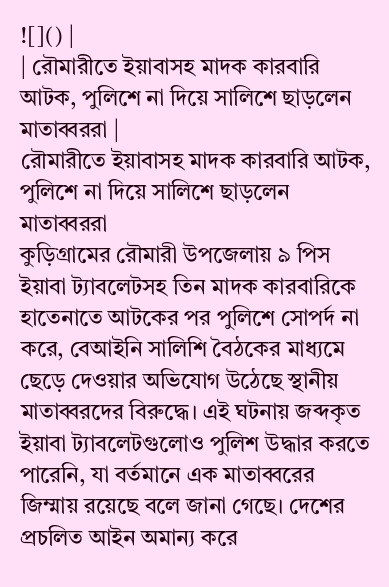![]() |
| রৌমারীতে ইয়াবাসহ মাদক কারবারি আটক, পুলিশে না দিয়ে সালিশে ছাড়লেন মাতাব্বররা |
রৌমারীতে ইয়াবাসহ মাদক কারবারি আটক, পুলিশে না দিয়ে সালিশে ছাড়লেন মাতাব্বররা
কুড়িগ্রামের রৌমারী উপজেলায় ৯ পিস ইয়াবা ট্যাবলেটসহ তিন মাদক কারবারিকে হাতেনাতে আটকের পর পুলিশে সোপর্দ না করে, বেআইনি সালিশি বৈঠকের মাধ্যমে ছেড়ে দেওয়ার অভিযোগ উঠেছে স্থানীয় মাতাব্বরদের বিরুদ্ধে। এই ঘটনায় জব্দকৃত ইয়াবা ট্যাবলেটগুলোও পুলিশ উদ্ধার করতে পারেনি, যা বর্তমানে এক মাতাব্বরের জিম্মায় রয়েছে বলে জানা গেছে। দেশের প্রচলিত আইন অমান্য করে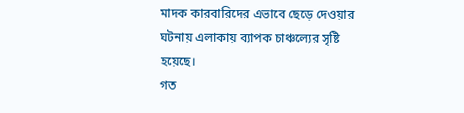মাদক কারবারিদের এভাবে ছেড়ে দেওয়ার ঘটনায় এলাকায় ব্যাপক চাঞ্চল্যের সৃষ্টি হয়েছে।
গত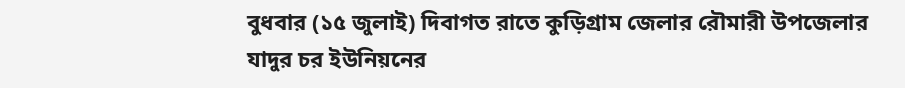বুধবার (১৫ জুলাই) দিবাগত রাতে কুড়িগ্রাম জেলার রৌমারী উপজেলার যাদুর চর ইউনিয়নের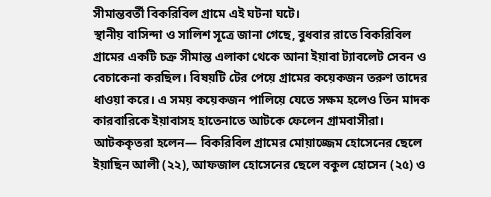সীমান্তবর্তী বিকরিবিল গ্রামে এই ঘটনা ঘটে।
স্থানীয় বাসিন্দা ও সালিশ সূত্রে জানা গেছে, বুধবার রাতে বিকরিবিল গ্রামের একটি চক্র সীমান্ত এলাকা থেকে আনা ইয়াবা ট্যাবলেট সেবন ও বেচাকেনা করছিল। বিষয়টি টের পেয়ে গ্রামের কয়েকজন তরুণ তাদের ধাওয়া করে। এ সময় কয়েকজন পালিয়ে যেতে সক্ষম হলেও তিন মাদক কারবারিকে ইয়াবাসহ হাতেনাতে আটকে ফেলেন গ্রামবাসীরা। আটককৃতরা হলেন— বিকরিবিল গ্রামের মোয়াজ্জেম হোসেনের ছেলে ইয়াছিন আলী (২২), আফজাল হোসেনের ছেলে বকুল হোসেন (২৫) ও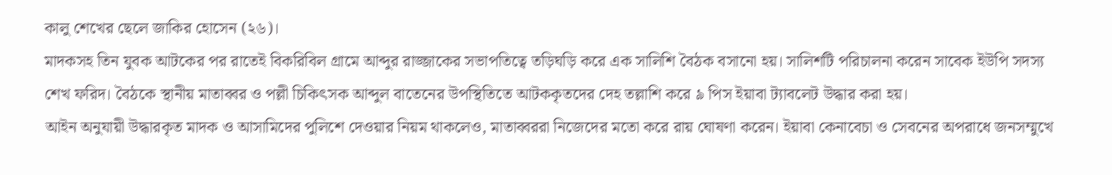কালু শেখের ছেলে জাকির হোসেন (২৬)।
মাদকসহ তিন যুবক আটকের পর রাতেই বিকরিবিল গ্রামে আব্দুর রাজ্জাকের সভাপতিত্বে তড়িঘড়ি করে এক সালিশি বৈঠক বসানো হয়। সালিশটি পরিচালনা করেন সাবেক ইউপি সদস্য শেখ ফরিদ। বৈঠকে স্থানীয় মাতাব্বর ও পল্লী চিকিৎসক আব্দুল বাতেনের উপস্থিতিতে আটককৃতদের দেহ তল্লাশি করে ৯ পিস ইয়াবা ট্যাবলেট উদ্ধার করা হয়।
আইন অনুযায়ী উদ্ধারকৃত মাদক ও আসামিদের পুলিশে দেওয়ার নিয়ম থাকলেও, মাতাব্বররা নিজেদের মতো করে রায় ঘোষণা করেন। ইয়াবা কেনাবেচা ও সেবনের অপরাধে জনসম্মুখে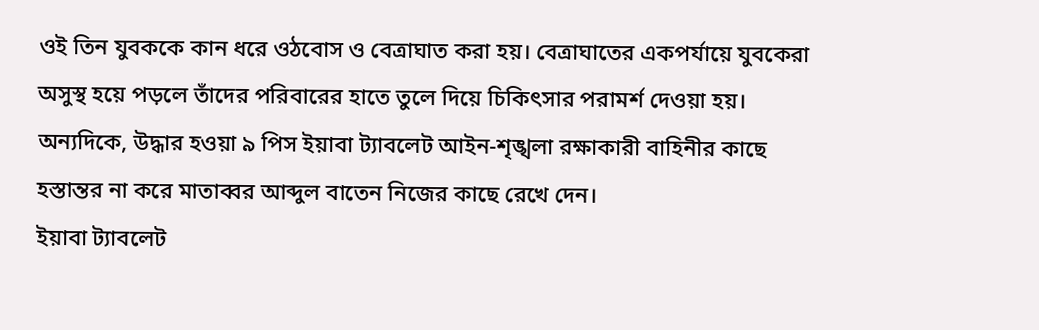ওই তিন যুবককে কান ধরে ওঠবোস ও বেত্রাঘাত করা হয়। বেত্রাঘাতের একপর্যায়ে যুবকেরা অসুস্থ হয়ে পড়লে তাঁদের পরিবারের হাতে তুলে দিয়ে চিকিৎসার পরামর্শ দেওয়া হয়। অন্যদিকে, উদ্ধার হওয়া ৯ পিস ইয়াবা ট্যাবলেট আইন-শৃঙ্খলা রক্ষাকারী বাহিনীর কাছে হস্তান্তর না করে মাতাব্বর আব্দুল বাতেন নিজের কাছে রেখে দেন।
ইয়াবা ট্যাবলেট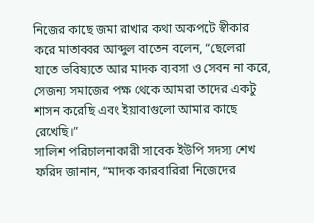নিজের কাছে জমা রাখার কথা অকপটে স্বীকার করে মাতাব্বর আব্দুল বাতেন বলেন, “ছেলেরা যাতে ভবিষ্যতে আর মাদক ব্যবসা ও সেবন না করে, সেজন্য সমাজের পক্ষ থেকে আমরা তাদের একটু শাসন করেছি এবং ইয়াবাগুলো আমার কাছে রেখেছি।”
সালিশ পরিচালনাকারী সাবেক ইউপি সদস্য শেখ ফরিদ জানান, “মাদক কারবারিরা নিজেদের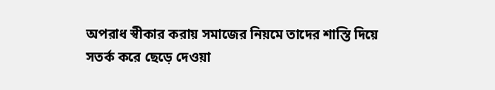অপরাধ স্বীকার করায় সমাজের নিয়মে তাদের শাস্তি দিয়ে সতর্ক করে ছেড়ে দেওয়া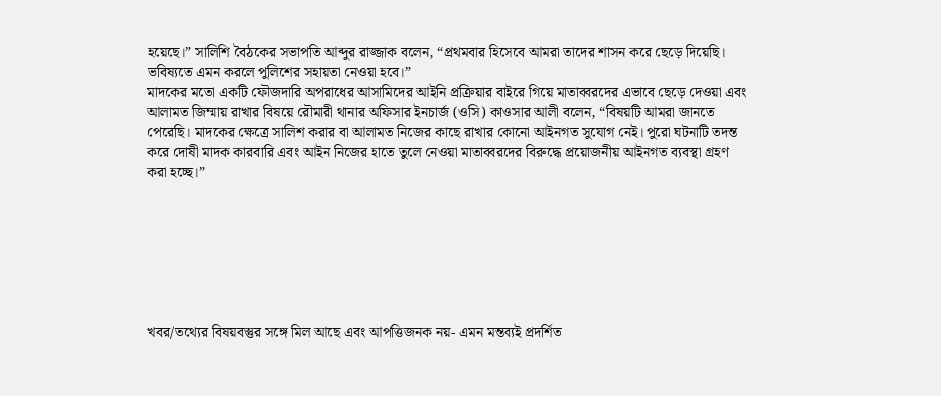হয়েছে।” সালিশি বৈঠকের সভাপতি আব্দুর রাজ্জাক বলেন, “প্রথমবার হিসেবে আমরা তাদের শাসন করে ছেড়ে দিয়েছি। ভবিষ্যতে এমন করলে পুলিশের সহায়তা নেওয়া হবে।”
মাদকের মতো একটি ফৌজদারি অপরাধের আসামিদের আইনি প্রক্রিয়ার বাইরে গিয়ে মাতাব্বরদের এভাবে ছেড়ে দেওয়া এবং আলামত জিম্মায় রাখার বিষয়ে রৌমারী থানার অফিসার ইনচার্জ (ওসি) কাওসার আলী বলেন, “বিষয়টি আমরা জানতে পেরেছি। মাদকের ক্ষেত্রে সালিশ করার বা আলামত নিজের কাছে রাখার কোনো আইনগত সুযোগ নেই। পুরো ঘটনাটি তদন্ত করে দোষী মাদক কারবারি এবং আইন নিজের হাতে তুলে নেওয়া মাতাব্বরদের বিরুদ্ধে প্রয়োজনীয় আইনগত ব্যবস্থা গ্রহণ করা হচ্ছে।”







খবর/তথ্যের বিষয়বস্তুর সঙ্গে মিল আছে এবং আপত্তিজনক নয়- এমন মন্তব্যই প্রদর্শিত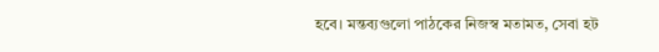হবে। মন্তব্যগুলো পাঠকের নিজস্ব মতামত, সেবা হট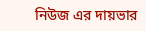নিউজ এর দায়ভার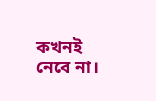কখনই নেবে না।